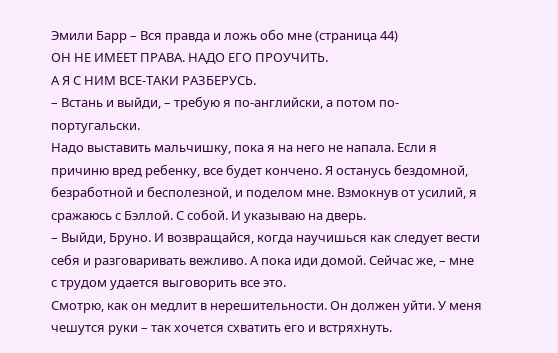Эмили Барр – Вся правда и ложь обо мне (страница 44)
ОН НЕ ИМЕЕТ ПРАВА. НАДО ЕГО ПРОУЧИТЬ.
А Я С НИМ ВСЕ-ТАКИ РАЗБЕРУСЬ.
– Встань и выйди, – требую я по-английски, а потом по-португальски.
Надо выставить мальчишку, пока я на него не напала. Если я причиню вред ребенку, все будет кончено. Я останусь бездомной, безработной и бесполезной, и поделом мне. Взмокнув от усилий, я сражаюсь с Бэллой. С собой. И указываю на дверь.
– Выйди, Бруно. И возвращайся, когда научишься как следует вести себя и разговаривать вежливо. А пока иди домой. Сейчас же, – мне с трудом удается выговорить все это.
Смотрю, как он медлит в нерешительности. Он должен уйти. У меня чешутся руки – так хочется схватить его и встряхнуть.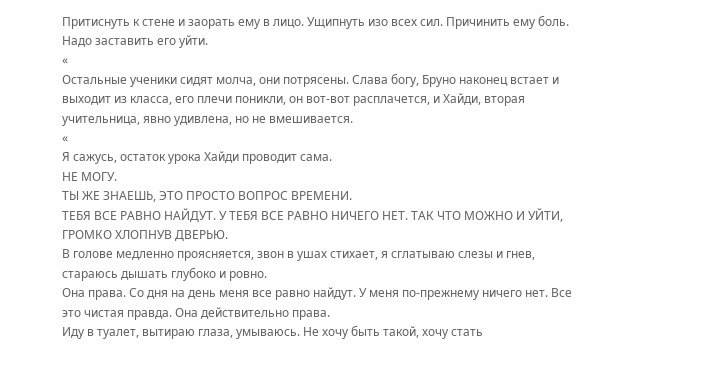Притиснуть к стене и заорать ему в лицо. Ущипнуть изо всех сил. Причинить ему боль.
Надо заставить его уйти.
«
Остальные ученики сидят молча, они потрясены. Слава богу, Бруно наконец встает и выходит из класса, его плечи поникли, он вот-вот расплачется, и Хайди, вторая учительница, явно удивлена, но не вмешивается.
«
Я сажусь, остаток урока Хайди проводит сама.
НЕ МОГУ.
ТЫ ЖЕ ЗНАЕШЬ, ЭТО ПРОСТО ВОПРОС ВРЕМЕНИ.
ТЕБЯ ВСЕ РАВНО НАЙДУТ. У ТЕБЯ ВСЕ РАВНО НИЧЕГО НЕТ. ТАК ЧТО МОЖНО И УЙТИ, ГРОМКО ХЛОПНУВ ДВЕРЬЮ.
В голове медленно проясняется, звон в ушах стихает, я сглатываю слезы и гнев, стараюсь дышать глубоко и ровно.
Она права. Со дня на день меня все равно найдут. У меня по-прежнему ничего нет. Все это чистая правда. Она действительно права.
Иду в туалет, вытираю глаза, умываюсь. Не хочу быть такой, хочу стать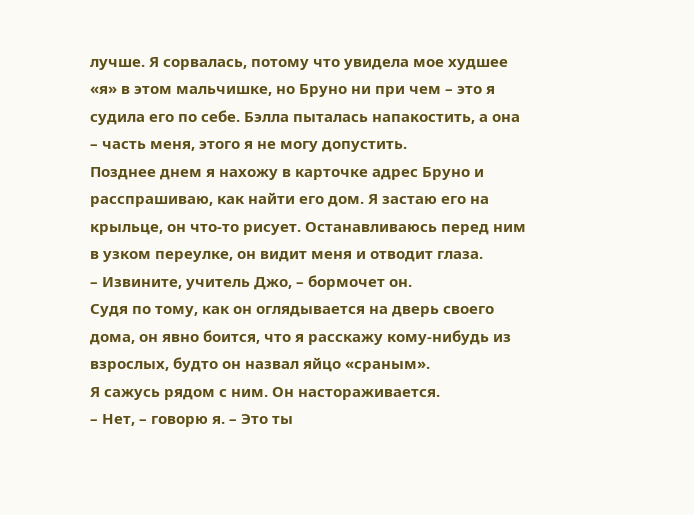лучше. Я сорвалась, потому что увидела мое худшее «я» в этом мальчишке, но Бруно ни при чем – это я судила его по себе. Бэлла пыталась напакостить, а она – часть меня, этого я не могу допустить.
Позднее днем я нахожу в карточке адрес Бруно и расспрашиваю, как найти его дом. Я застаю его на крыльце, он что-то рисует. Останавливаюсь перед ним в узком переулке, он видит меня и отводит глаза.
– Извините, учитель Джо, – бормочет он.
Судя по тому, как он оглядывается на дверь своего дома, он явно боится, что я расскажу кому-нибудь из взрослых, будто он назвал яйцо «сраным».
Я сажусь рядом с ним. Он настораживается.
– Нет, – говорю я. – Это ты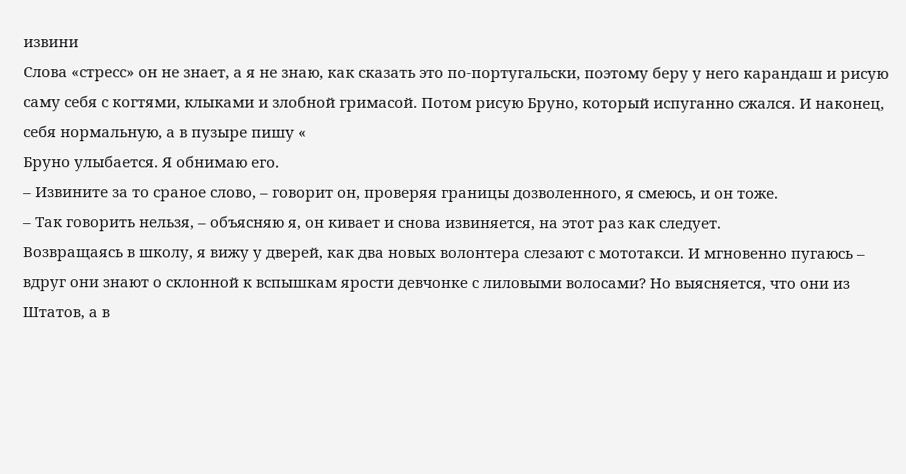извини
Слова «стресс» он не знает, а я не знаю, как сказать это по-португальски, поэтому беру у него карандаш и рисую саму себя с когтями, клыками и злобной гримасой. Потом рисую Бруно, который испуганно сжался. И наконец, себя нормальную, а в пузыре пишу «
Бруно улыбается. Я обнимаю его.
– Извините за то сраное слово, – говорит он, проверяя границы дозволенного, я смеюсь, и он тоже.
– Так говорить нельзя, – объясняю я, он кивает и снова извиняется, на этот раз как следует.
Возвращаясь в школу, я вижу у дверей, как два новых волонтера слезают с мототакси. И мгновенно пугаюсь – вдруг они знают о склонной к вспышкам ярости девчонке с лиловыми волосами? Но выясняется, что они из Штатов, а в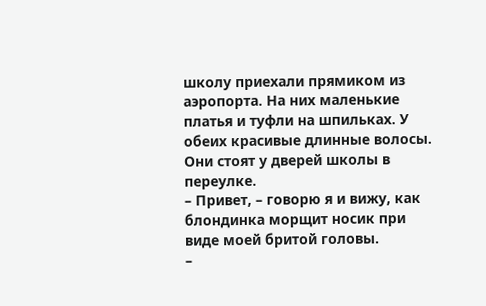школу приехали прямиком из аэропорта. На них маленькие платья и туфли на шпильках. У обеих красивые длинные волосы. Они стоят у дверей школы в переулке.
– Привет, – говорю я и вижу, как блондинка морщит носик при виде моей бритой головы.
–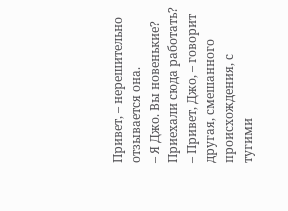Привет, – нерешительно отзывается она.
– Я Джо. Вы новенькие? Приехали сюда работать?
– Привет, Джо, – говорит другая, смешанного происхождения, с тугими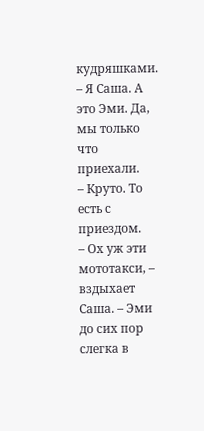кудряшками. – Я Саша. А это Эми. Да, мы только что приехали.
– Круто. То есть с приездом.
– Ох уж эти мототакси, – вздыхает Саша. – Эми до сих пор слегка в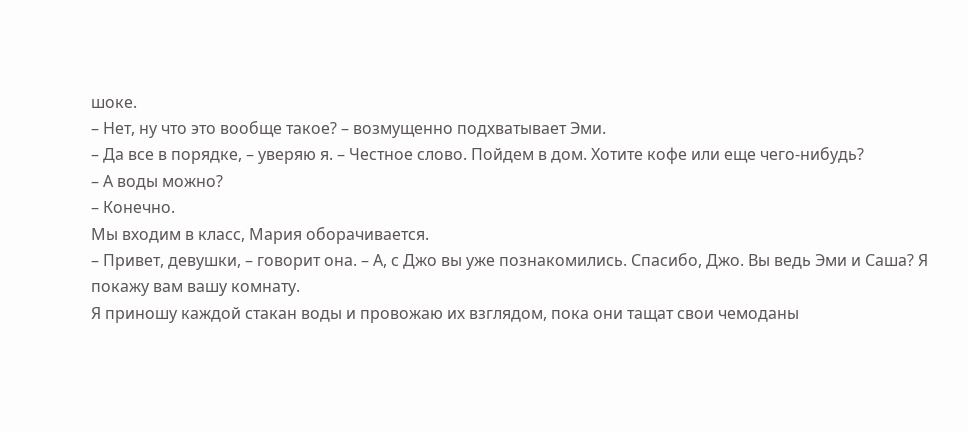шоке.
– Нет, ну что это вообще такое? – возмущенно подхватывает Эми.
– Да все в порядке, – уверяю я. – Честное слово. Пойдем в дом. Хотите кофе или еще чего-нибудь?
– А воды можно?
– Конечно.
Мы входим в класс, Мария оборачивается.
– Привет, девушки, – говорит она. – А, с Джо вы уже познакомились. Спасибо, Джо. Вы ведь Эми и Саша? Я покажу вам вашу комнату.
Я приношу каждой стакан воды и провожаю их взглядом, пока они тащат свои чемоданы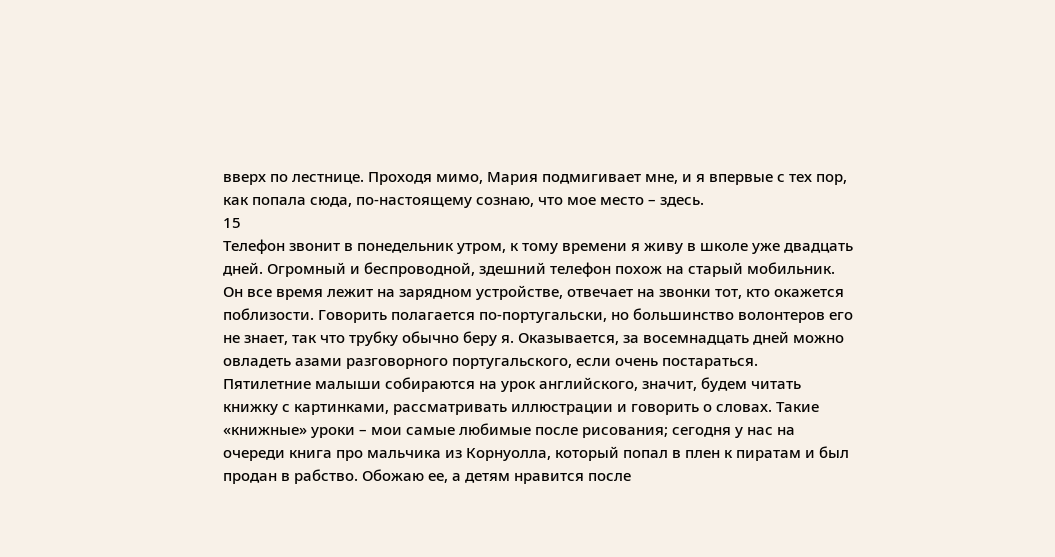вверх по лестнице. Проходя мимо, Мария подмигивает мне, и я впервые с тех пор, как попала сюда, по-настоящему сознаю, что мое место – здесь.
15
Телефон звонит в понедельник утром, к тому времени я живу в школе уже двадцать дней. Огромный и беспроводной, здешний телефон похож на старый мобильник. Он все время лежит на зарядном устройстве, отвечает на звонки тот, кто окажется поблизости. Говорить полагается по-португальски, но большинство волонтеров его не знает, так что трубку обычно беру я. Оказывается, за восемнадцать дней можно овладеть азами разговорного португальского, если очень постараться.
Пятилетние малыши собираются на урок английского, значит, будем читать книжку с картинками, рассматривать иллюстрации и говорить о словах. Такие «книжные» уроки – мои самые любимые после рисования; сегодня у нас на очереди книга про мальчика из Корнуолла, который попал в плен к пиратам и был продан в рабство. Обожаю ее, а детям нравится после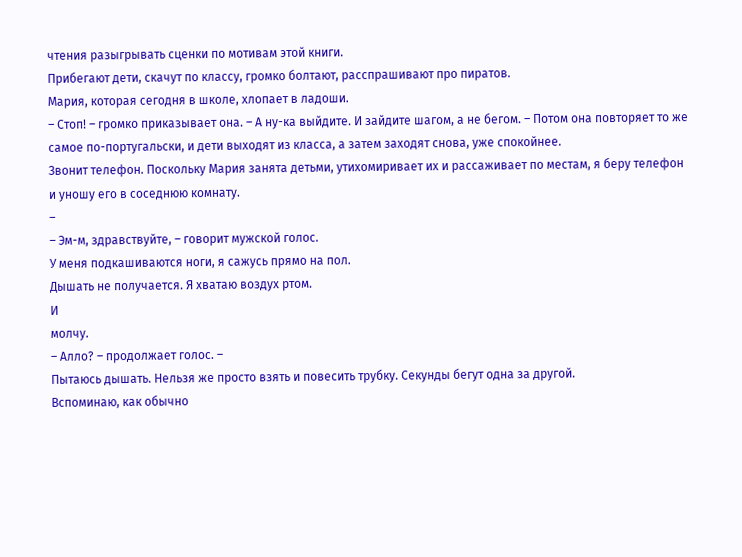чтения разыгрывать сценки по мотивам этой книги.
Прибегают дети, скачут по классу, громко болтают, расспрашивают про пиратов.
Мария, которая сегодня в школе, хлопает в ладоши.
– Стоп! – громко приказывает она. – А ну-ка выйдите. И зайдите шагом, а не бегом. – Потом она повторяет то же самое по-португальски, и дети выходят из класса, а затем заходят снова, уже спокойнее.
Звонит телефон. Поскольку Мария занята детьми, утихомиривает их и рассаживает по местам, я беру телефон и уношу его в соседнюю комнату.
–
– Эм-м, здравствуйте, – говорит мужской голос.
У меня подкашиваются ноги, я сажусь прямо на пол.
Дышать не получается. Я хватаю воздух ртом.
И
молчу.
– Алло? – продолжает голос. –
Пытаюсь дышать. Нельзя же просто взять и повесить трубку. Секунды бегут одна за другой.
Вспоминаю, как обычно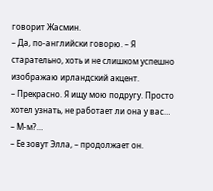говорит Жасмин.
– Да, по-английски говорю. – Я старательно, хоть и не слишком успешно изображаю ирландский акцент.
– Прекрасно. Я ищу мою подругу. Просто хотел узнать, не работает ли она у вас…
– М-м?…
– Ее зовут Элла, – продолжает он.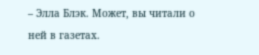– Элла Блэк. Может, вы читали о ней в газетах.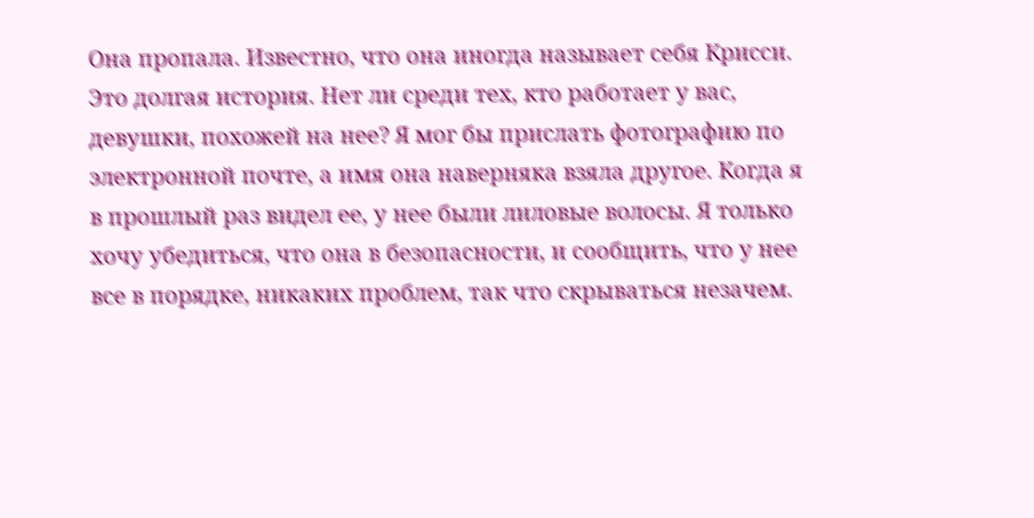Она пропала. Известно, что она иногда называет себя Крисси. Это долгая история. Нет ли среди тех, кто работает у вас, девушки, похожей на нее? Я мог бы прислать фотографию по электронной почте, а имя она наверняка взяла другое. Когда я в прошлый раз видел ее, у нее были лиловые волосы. Я только хочу убедиться, что она в безопасности, и сообщить, что у нее все в порядке, никаких проблем, так что скрываться незачем.